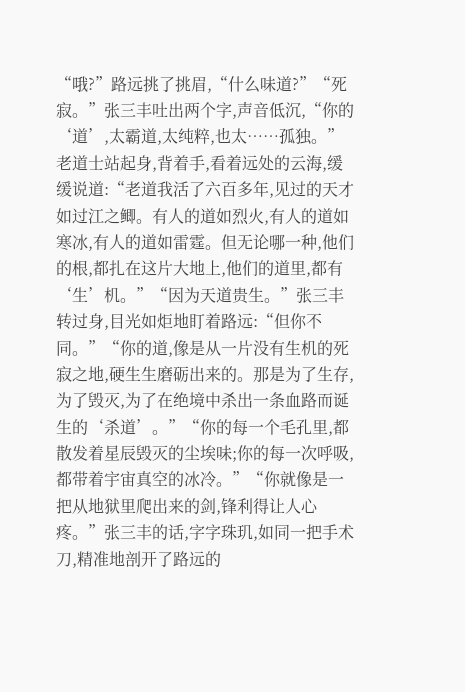“哦?”路远挑了挑眉,“什么味道?”“死寂。”张三丰吐出两个字,声音低沉,“你的‘道’,太霸道,太纯粹,也太……孤独。”老道士站起身,背着手,看着远处的云海,缓缓说道:“老道我活了六百多年,见过的天才如过江之鲫。有人的道如烈火,有人的道如寒冰,有人的道如雷霆。但无论哪一种,他们的根,都扎在这片大地上,他们的道里,都有‘生’机。”“因为天道贵生。”张三丰转过身,目光如炬地盯着路远:“但你不同。”“你的道,像是从一片没有生机的死寂之地,硬生生磨砺出来的。那是为了生存,为了毁灭,为了在绝境中杀出一条血路而诞生的‘杀道’。”“你的每一个毛孔里,都散发着星辰毁灭的尘埃味;你的每一次呼吸,都带着宇宙真空的冰冷。”“你就像是一把从地狱里爬出来的剑,锋利得让人心疼。”张三丰的话,字字珠玑,如同一把手术刀,精准地剖开了路远的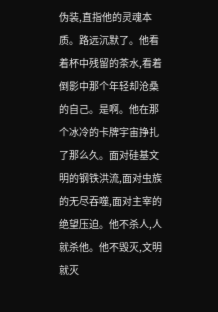伪装,直指他的灵魂本质。路远沉默了。他看着杯中残留的茶水,看着倒影中那个年轻却沧桑的自己。是啊。他在那个冰冷的卡牌宇宙挣扎了那么久。面对硅基文明的钢铁洪流,面对虫族的无尽吞噬,面对主宰的绝望压迫。他不杀人,人就杀他。他不毁灭,文明就灭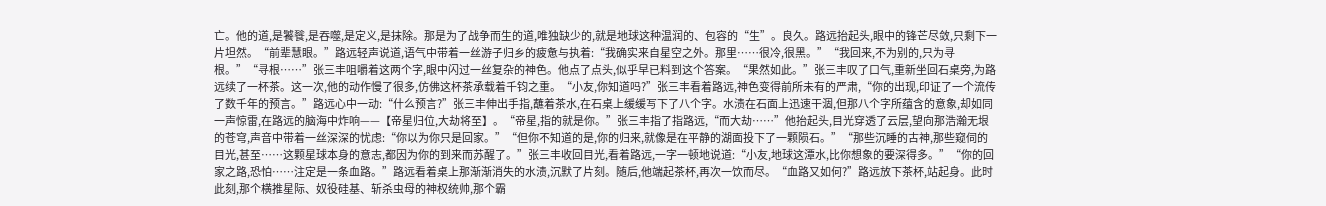亡。他的道,是饕餮,是吞噬,是定义,是抹除。那是为了战争而生的道,唯独缺少的,就是地球这种温润的、包容的“生”。良久。路远抬起头,眼中的锋芒尽敛,只剩下一片坦然。“前辈慧眼。”路远轻声说道,语气中带着一丝游子归乡的疲惫与执着:“我确实来自星空之外。那里……很冷,很黑。”“我回来,不为别的,只为寻根。”“寻根……”张三丰咀嚼着这两个字,眼中闪过一丝复杂的神色。他点了点头,似乎早已料到这个答案。“果然如此。”张三丰叹了口气,重新坐回石桌旁,为路远续了一杯茶。这一次,他的动作慢了很多,仿佛这杯茶承载着千钧之重。“小友,你知道吗?”张三丰看着路远,神色变得前所未有的严肃,“你的出现,印证了一个流传了数千年的预言。”路远心中一动:“什么预言?”张三丰伸出手指,蘸着茶水,在石桌上缓缓写下了八个字。水渍在石面上迅速干涸,但那八个字所蕴含的意象,却如同一声惊雷,在路远的脑海中炸响——【帝星归位,大劫将至】。“帝星,指的就是你。”张三丰指了指路远,“而大劫……”他抬起头,目光穿透了云层,望向那浩瀚无垠的苍穹,声音中带着一丝深深的忧虑:“你以为你只是回家。”“但你不知道的是,你的归来,就像是在平静的湖面投下了一颗陨石。”“那些沉睡的古神,那些窥伺的目光,甚至……这颗星球本身的意志,都因为你的到来而苏醒了。”张三丰收回目光,看着路远,一字一顿地说道:“小友,地球这潭水,比你想象的要深得多。”“你的回家之路,恐怕……注定是一条血路。”路远看着桌上那渐渐消失的水渍,沉默了片刻。随后,他端起茶杯,再次一饮而尽。“血路又如何?”路远放下茶杯,站起身。此时此刻,那个横推星际、奴役硅基、斩杀虫母的神权统帅,那个霸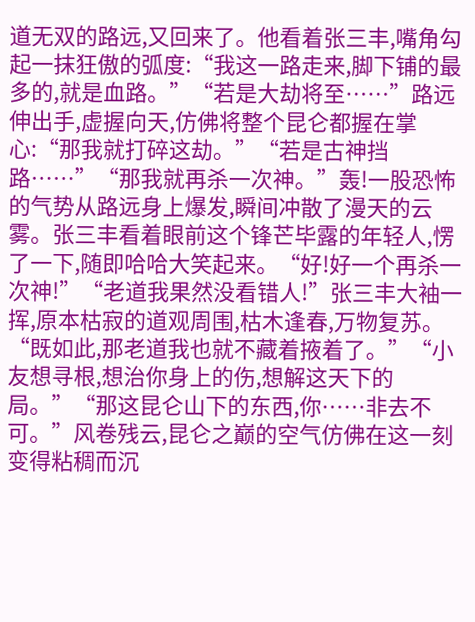道无双的路远,又回来了。他看着张三丰,嘴角勾起一抹狂傲的弧度:“我这一路走来,脚下铺的最多的,就是血路。”“若是大劫将至……”路远伸出手,虚握向天,仿佛将整个昆仑都握在掌心:“那我就打碎这劫。”“若是古神挡路……”“那我就再杀一次神。”轰!一股恐怖的气势从路远身上爆发,瞬间冲散了漫天的云雾。张三丰看着眼前这个锋芒毕露的年轻人,愣了一下,随即哈哈大笑起来。“好!好一个再杀一次神!”“老道我果然没看错人!”张三丰大袖一挥,原本枯寂的道观周围,枯木逢春,万物复苏。“既如此,那老道我也就不藏着掖着了。”“小友想寻根,想治你身上的伤,想解这天下的局。”“那这昆仑山下的东西,你……非去不可。”风卷残云,昆仑之巅的空气仿佛在这一刻变得粘稠而沉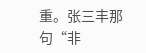重。张三丰那句“非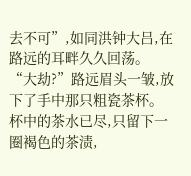去不可”,如同洪钟大吕,在路远的耳畔久久回荡。“大劫?”路远眉头一皱,放下了手中那只粗瓷茶杯。杯中的茶水已尽,只留下一圈褐色的茶渍,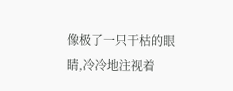像极了一只干枯的眼睛,冷冷地注视着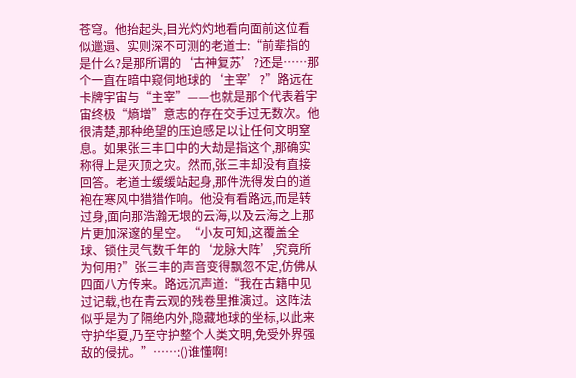苍穹。他抬起头,目光灼灼地看向面前这位看似邋遢、实则深不可测的老道士:“前辈指的是什么?是那所谓的‘古神复苏’?还是……那个一直在暗中窥伺地球的‘主宰’?”路远在卡牌宇宙与“主宰”——也就是那个代表着宇宙终极“熵增”意志的存在交手过无数次。他很清楚,那种绝望的压迫感足以让任何文明窒息。如果张三丰口中的大劫是指这个,那确实称得上是灭顶之灾。然而,张三丰却没有直接回答。老道士缓缓站起身,那件洗得发白的道袍在寒风中猎猎作响。他没有看路远,而是转过身,面向那浩瀚无垠的云海,以及云海之上那片更加深邃的星空。“小友可知,这覆盖全球、锁住灵气数千年的‘龙脉大阵’,究竟所为何用?”张三丰的声音变得飘忽不定,仿佛从四面八方传来。路远沉声道:“我在古籍中见过记载,也在青云观的残卷里推演过。这阵法似乎是为了隔绝内外,隐藏地球的坐标,以此来守护华夏,乃至守护整个人类文明,免受外界强敌的侵扰。”……:()谁懂啊!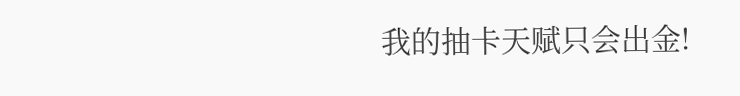我的抽卡天赋只会出金!